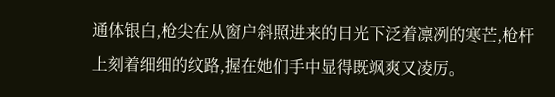通体银白,枪尖在从窗户斜照进来的日光下泛着凛冽的寒芒,枪杆上刻着细细的纹路,握在她们手中显得既飒爽又凌厉。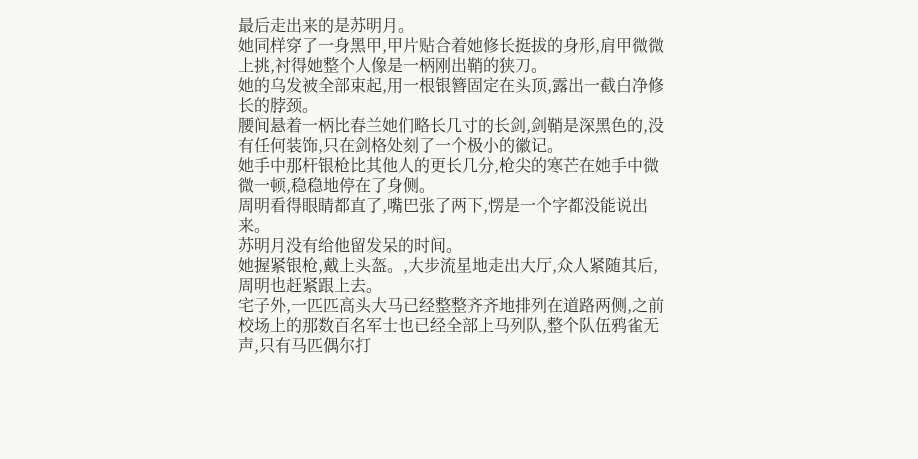最后走出来的是苏明月。
她同样穿了一身黑甲,甲片贴合着她修长挺拔的身形,肩甲微微上挑,衬得她整个人像是一柄刚出鞘的狭刀。
她的乌发被全部束起,用一根银簪固定在头顶,露出一截白净修长的脖颈。
腰间悬着一柄比春兰她们略长几寸的长剑,剑鞘是深黑色的,没有任何装饰,只在剑格处刻了一个极小的徽记。
她手中那杆银枪比其他人的更长几分,枪尖的寒芒在她手中微微一顿,稳稳地停在了身侧。
周明看得眼睛都直了,嘴巴张了两下,愣是一个字都没能说出来。
苏明月没有给他留发呆的时间。
她握紧银枪,戴上头盔。,大步流星地走出大厅,众人紧随其后,周明也赶紧跟上去。
宅子外,一匹匹高头大马已经整整齐齐地排列在道路两侧,之前校场上的那数百名军士也已经全部上马列队,整个队伍鸦雀无声,只有马匹偶尔打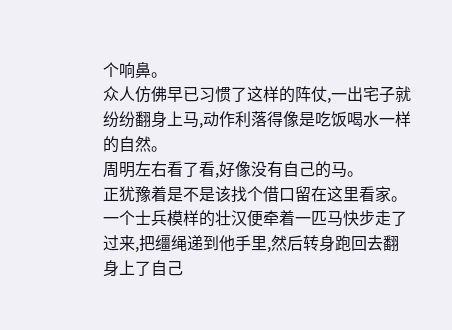个响鼻。
众人仿佛早已习惯了这样的阵仗,一出宅子就纷纷翻身上马,动作利落得像是吃饭喝水一样的自然。
周明左右看了看,好像没有自己的马。
正犹豫着是不是该找个借口留在这里看家。
一个士兵模样的壮汉便牵着一匹马快步走了过来,把缰绳递到他手里,然后转身跑回去翻身上了自己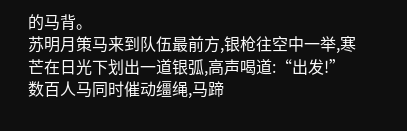的马背。
苏明月策马来到队伍最前方,银枪往空中一举,寒芒在日光下划出一道银弧,高声喝道:“出发!”
数百人马同时催动缰绳,马蹄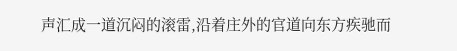声汇成一道沉闷的滚雷,沿着庄外的官道向东方疾驰而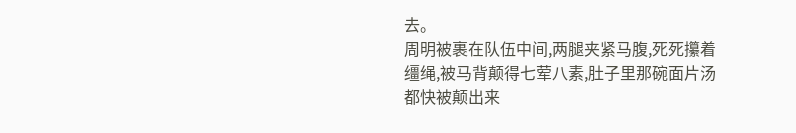去。
周明被裹在队伍中间,两腿夹紧马腹,死死攥着缰绳,被马背颠得七荤八素,肚子里那碗面片汤都快被颠出来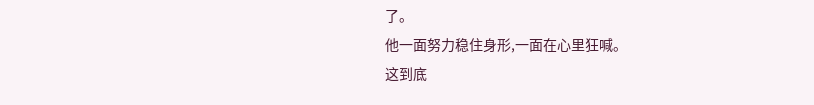了。
他一面努力稳住身形,一面在心里狂喊。
这到底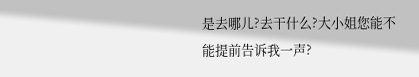是去哪儿?去干什么?大小姐您能不能提前告诉我一声?